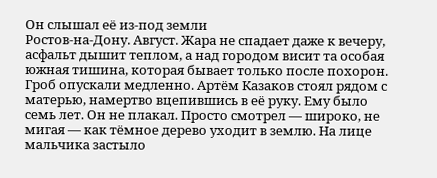Он слышал её из-под земли
Ростов-на-Дону. Август. Жара не спадает даже к вечеру, асфальт дышит теплом, а над городом висит та особая южная тишина, которая бывает только после похорон. Гроб опускали медленно. Артём Казаков стоял рядом с матерью, намертво вцепившись в её руку. Ему было семь лет. Он не плакал. Просто смотрел — широко, не мигая — как тёмное дерево уходит в землю. На лице мальчика застыло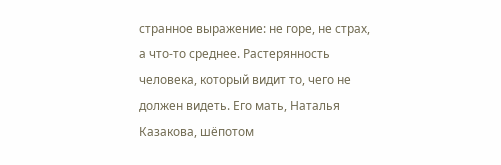странное выражение: не горе, не страх, а что-то среднее. Растерянность человека, который видит то, чего не должен видеть. Его мать, Наталья Казакова, шёпотом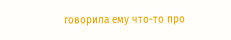говорила ему что-то про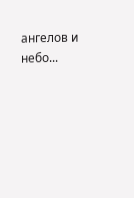ангелов и небо...